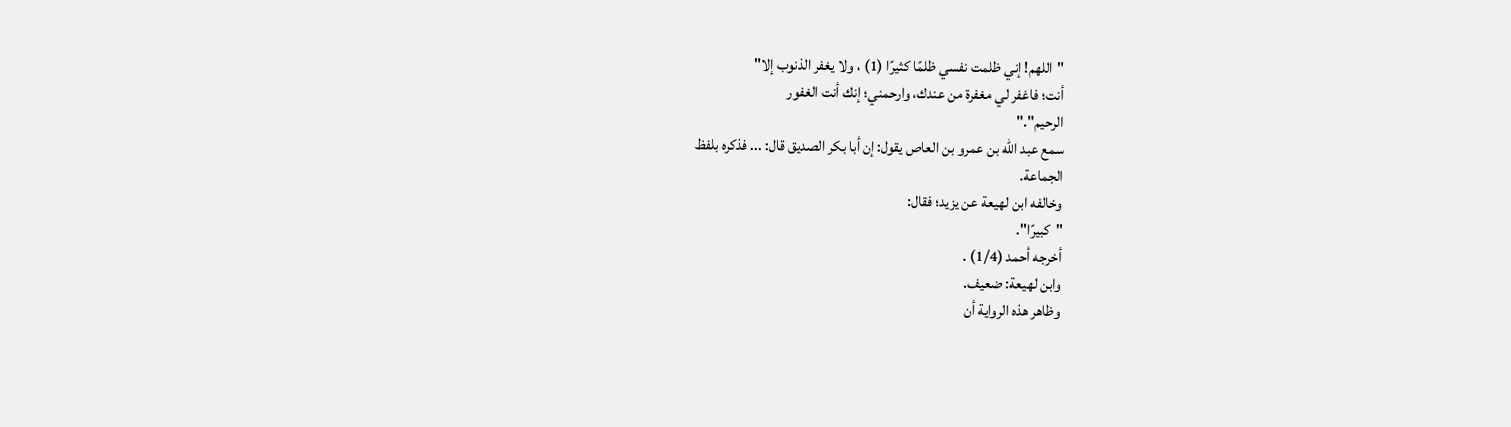"اللهم! إني ظلمت نفسي ظلمًا كثيرًا (1) ، ولا يغفر الذنوب إلا"
أنت؛ فاغفر لي مغفرة من عندك، وارحمني؛ إنك أنت الغفور
الرحيم"."
سمع عبد الله بن عمرو بن العاص يقول: إن أبا بكر الصديق قال: ... فذكره بلفظ
الجماعة.
وخالفه ابن لهيعة عن يزيد؛ فقال:
"كبيرًا".
أخرجه أحمد (1/4) .
وابن لهيعة: ضعيف.
وظاهر هذه الرواية أن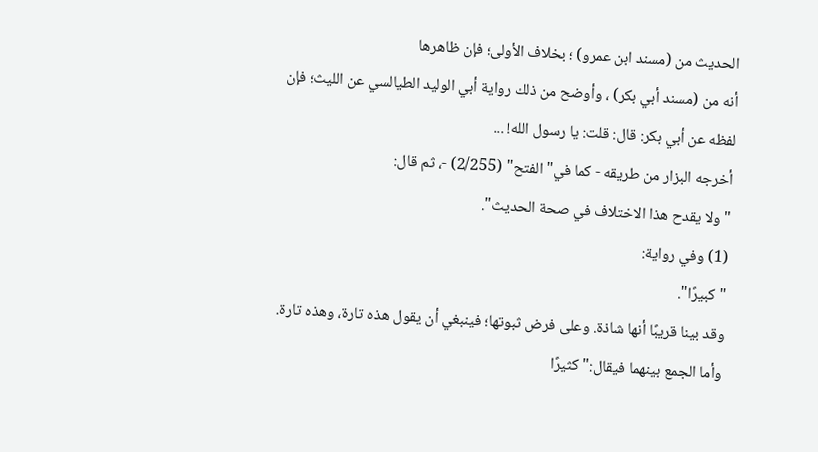الحديث من (مسند ابن عمرو) ؛ بخلاف الأولى؛ فإن ظاهرها
أنه من (مسند أبي بكر) ، وأوضح من ذلك رواية أبي الوليد الطيالسي عن الليث؛ فإن
لفظه عن أبي بكر: قال: قلت: يا رسول الله! ...
أخرجه البزار من طريقه - كما في"الفتح" (2/255) -، ثم قال:
"ولا يقدح هذا الاختلاف في صحة الحديث".
(1) وفي رواية:
"كبيرًا".
وقد بينا قريبًا أنها شاذة. وعلى فرض ثبوتها؛ فينبغي أن يقول هذه تارة، وهذه تارة.
وأما الجمع بينهما فيقال:"كثيرًا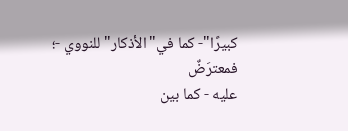كبيرًا"- كما في"الأذكار"للنووي -؛ فمعترَضٌ
عليه - كما بين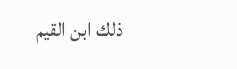ذلك ابن القيم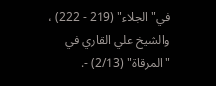في"الجلاء" (219 - 222) ، والشيخ علي القاري في
"المرقاة" (2/13) -.